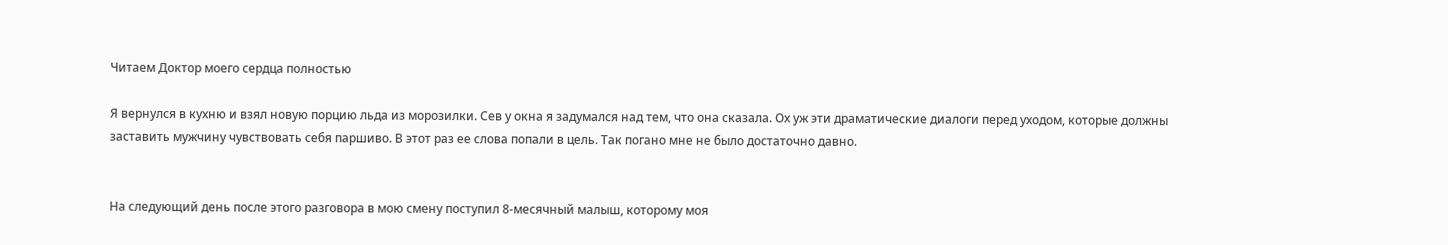Читаем Доктор моего сердца полностью

Я вернулся в кухню и взял новую порцию льда из морозилки. Сев у окна я задумался над тем, что она сказала. Ох уж эти драматические диалоги перед уходом, которые должны заставить мужчину чувствовать себя паршиво. В этот раз ее слова попали в цель. Так погано мне не было достаточно давно.


На следующий день после этого разговора в мою смену поступил 8-месячный малыш, которому моя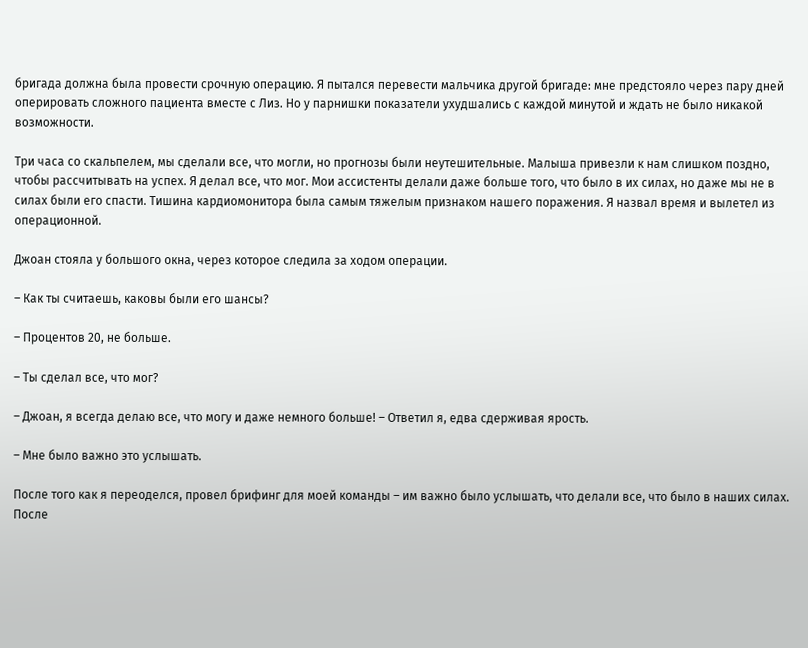бригада должна была провести срочную операцию. Я пытался перевести мальчика другой бригаде: мне предстояло через пару дней оперировать сложного пациента вместе с Лиз. Но у парнишки показатели ухудшались с каждой минутой и ждать не было никакой возможности.

Три часа со скальпелем, мы сделали все, что могли, но прогнозы были неутешительные. Малыша привезли к нам слишком поздно, чтобы рассчитывать на успех. Я делал все, что мог. Мои ассистенты делали даже больше того, что было в их силах, но даже мы не в силах были его спасти. Тишина кардиомонитора была самым тяжелым признаком нашего поражения. Я назвал время и вылетел из операционной.

Джоан стояла у большого окна, через которое следила за ходом операции.

– Как ты считаешь, каковы были его шансы?

– Процентов 20, не больше.

– Ты сделал все, что мог?

– Джоан, я всегда делаю все, что могу и даже немного больше! – Ответил я, едва сдерживая ярость.

– Мне было важно это услышать.

После того как я переоделся, провел брифинг для моей команды – им важно было услышать, что делали все, что было в наших силах. После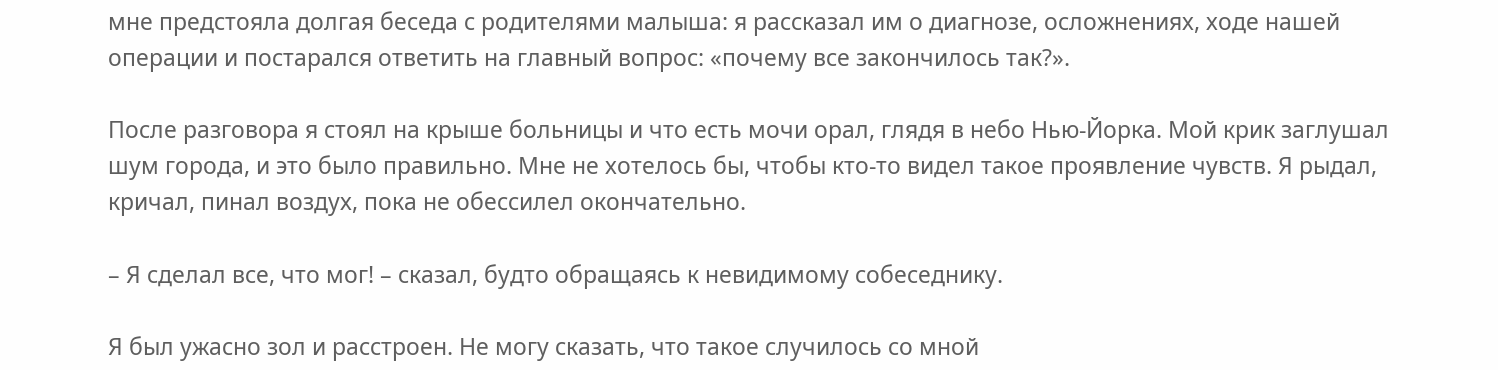мне предстояла долгая беседа с родителями малыша: я рассказал им о диагнозе, осложнениях, ходе нашей операции и постарался ответить на главный вопрос: «почему все закончилось так?».

После разговора я стоял на крыше больницы и что есть мочи орал, глядя в небо Нью-Йорка. Мой крик заглушал шум города, и это было правильно. Мне не хотелось бы, чтобы кто-то видел такое проявление чувств. Я рыдал, кричал, пинал воздух, пока не обессилел окончательно.

– Я сделал все, что мог! – сказал, будто обращаясь к невидимому собеседнику.

Я был ужасно зол и расстроен. Не могу сказать, что такое случилось со мной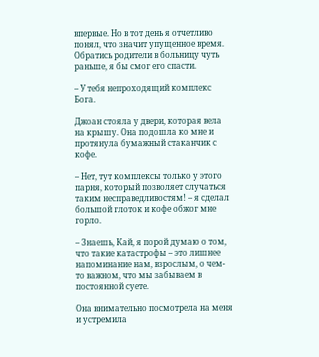впервые. Но в тот день я отчетливо понял, что значит упущенное время. Обратись родители в больницу чуть раньше, я бы смог его спасти.

– У тебя непроходящий комплекс Бога.

Джоан стояла у двери, которая вела на крышу. Она подошла ко мне и протянула бумажный стаканчик с кофе.

– Нет, тут комплексы только у этого парня, который позволяет случаться таким несправедливостям! – я сделал большой глоток и кофе обжог мне горло.

– Знаешь, Кай, я порой думаю о том, что такие катастрофы – это лишнее напоминание нам, взрослым, о чем-то важном, что мы забываем в постоянной суете.

Она внимательно посмотрела на меня и устремила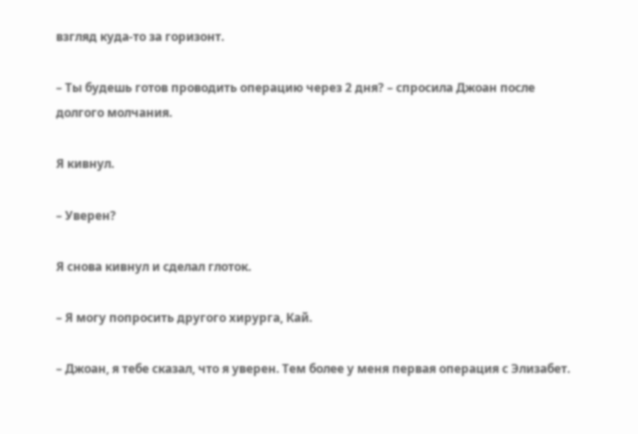взгляд куда-то за горизонт.

– Ты будешь готов проводить операцию через 2 дня? – спросила Джоан после долгого молчания.

Я кивнул.

– Уверен?

Я снова кивнул и сделал глоток.

– Я могу попросить другого хирурга, Кай.

– Джоан, я тебе сказал, что я уверен. Тем более у меня первая операция с Элизабет.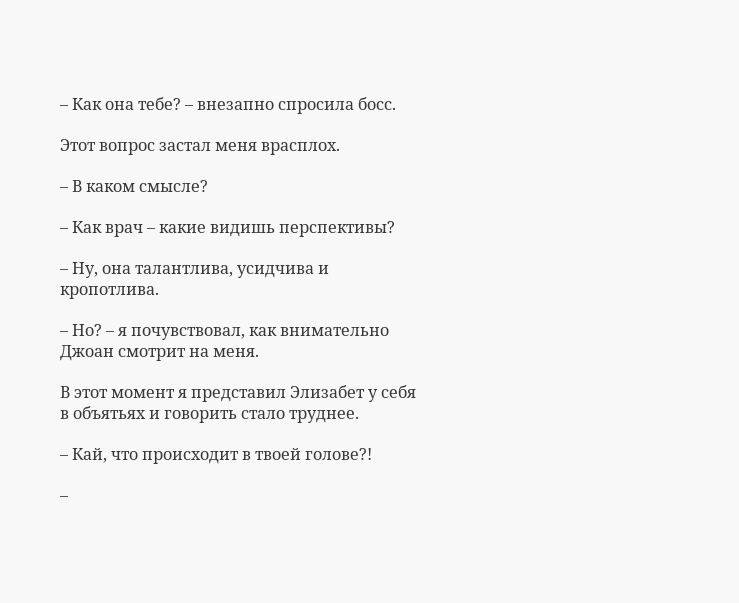– Как она тебе? – внезапно спросила босс.

Этот вопрос застал меня врасплох.

– В каком смысле?

– Как врач – какие видишь перспективы?

– Ну, она талантлива, усидчива и кропотлива.

– Но? – я почувствовал, как внимательно Джоан смотрит на меня.

В этот момент я представил Элизабет у себя в объятьях и говорить стало труднее.

– Кай, что происходит в твоей голове?!

–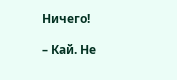Ничего!

– Кай. Не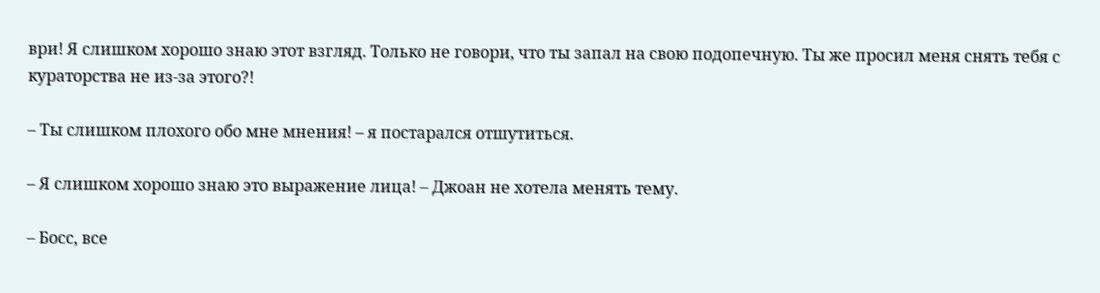ври! Я слишком хорошо знаю этот взгляд. Только не говори, что ты запал на свою подопечную. Ты же просил меня снять тебя с кураторства не из-за этого?!

– Ты слишком плохого обо мне мнения! – я постарался отшутиться.

– Я слишком хорошо знаю это выражение лица! – Джоан не хотела менять тему.

– Босс, все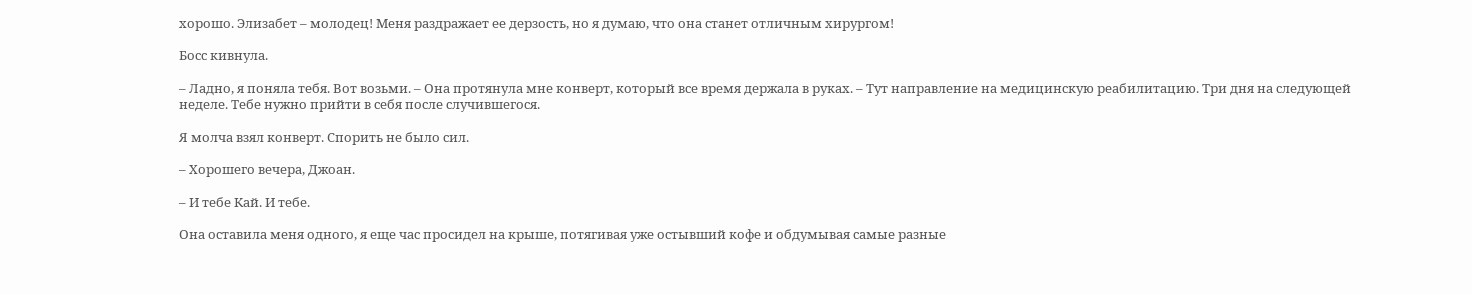хорошо. Элизабет – молодец! Меня раздражает ее дерзость, но я думаю, что она станет отличным хирургом!

Босс кивнула.

– Ладно, я поняла тебя. Вот возьми. – Она протянула мне конверт, который все время держала в руках. – Тут направление на медицинскую реабилитацию. Три дня на следующей неделе. Тебе нужно прийти в себя после случившегося.

Я молча взял конверт. Спорить не было сил.

– Хорошего вечера, Джоан.

– И тебе Кай. И тебе.

Она оставила меня одного, я еще час просидел на крыше, потягивая уже остывший кофе и обдумывая самые разные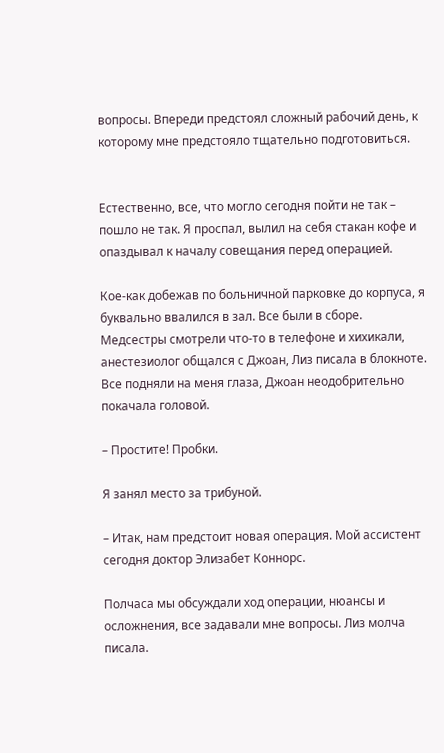вопросы. Впереди предстоял сложный рабочий день, к которому мне предстояло тщательно подготовиться.


Естественно, все, что могло сегодня пойти не так – пошло не так. Я проспал, вылил на себя стакан кофе и опаздывал к началу совещания перед операцией.

Кое-как добежав по больничной парковке до корпуса, я буквально ввалился в зал. Все были в сборе. Медсестры смотрели что-то в телефоне и хихикали, анестезиолог общался с Джоан, Лиз писала в блокноте. Все подняли на меня глаза, Джоан неодобрительно покачала головой.

– Простите! Пробки.

Я занял место за трибуной.

– Итак, нам предстоит новая операция. Мой ассистент сегодня доктор Элизабет Коннорс.

Полчаса мы обсуждали ход операции, нюансы и осложнения, все задавали мне вопросы. Лиз молча писала.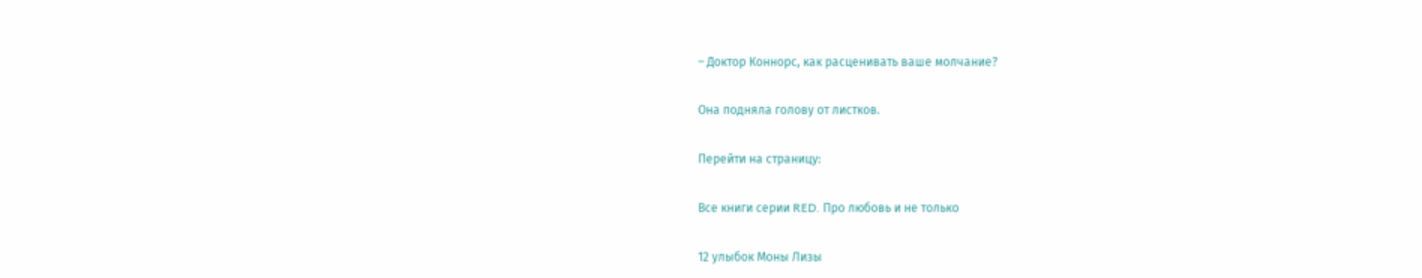– Доктор Коннорс, как расценивать ваше молчание?

Она подняла голову от листков.

Перейти на страницу:

Все книги серии RED. Про любовь и не только

12 улыбок Моны Лизы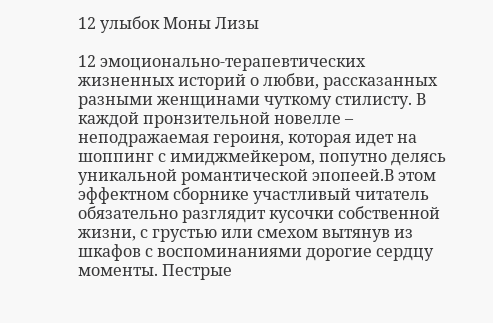12 улыбок Моны Лизы

12 эмоционально-терапевтических жизненных историй о любви, рассказанных разными женщинами чуткому стилисту. В каждой пронзительной новелле – неподражаемая героиня, которая идет на шоппинг с имиджмейкером, попутно делясь уникальной романтической эпопеей.В этом эффектном сборнике участливый читатель обязательно разглядит кусочки собственной жизни, с грустью или смехом вытянув из шкафов с воспоминаниями дорогие сердцу моменты. Пестрые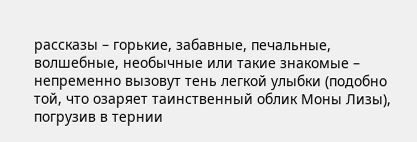рассказы – горькие, забавные, печальные, волшебные, необычные или такие знакомые – непременно вызовут тень легкой улыбки (подобно той, что озаряет таинственный облик Моны Лизы), погрузив в тернии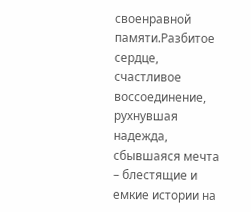своенравной памяти.Разбитое сердце, счастливое воссоединение, рухнувшая надежда, сбывшаяся мечта – блестящие и емкие истории на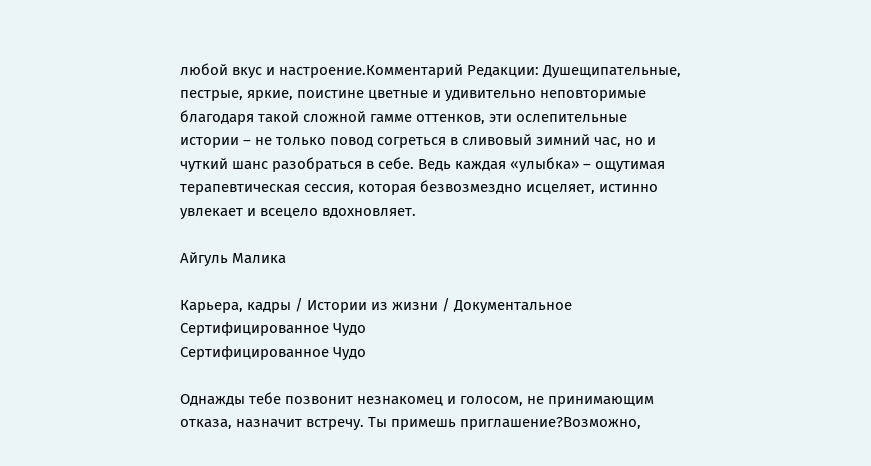любой вкус и настроение.Комментарий Редакции: Душещипательные, пестрые, яркие, поистине цветные и удивительно неповторимые благодаря такой сложной гамме оттенков, эти ослепительные истории – не только повод согреться в сливовый зимний час, но и чуткий шанс разобраться в себе. Ведь каждая «улыбка» – ощутимая терапевтическая сессия, которая безвозмездно исцеляет, истинно увлекает и всецело вдохновляет.

Айгуль Малика

Карьера, кадры / Истории из жизни / Документальное
Сертифицированное Чудо
Сертифицированное Чудо

Однажды тебе позвонит незнакомец и голосом, не принимающим отказа, назначит встречу. Ты примешь приглашение?Возможно,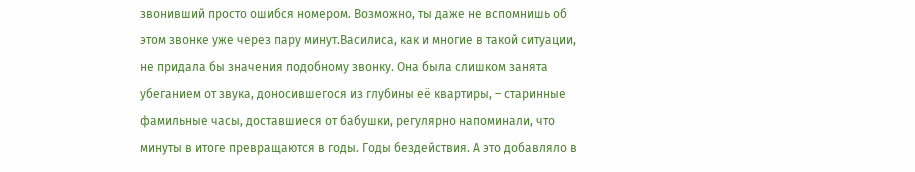звонивший просто ошибся номером. Возможно, ты даже не вспомнишь об этом звонке уже через пару минут.Василиса, как и многие в такой ситуации, не придала бы значения подобному звонку. Она была слишком занята убеганием от звука, доносившегося из глубины её квартиры, – старинные фамильные часы, доставшиеся от бабушки, регулярно напоминали, что минуты в итоге превращаются в годы. Годы бездействия. А это добавляло в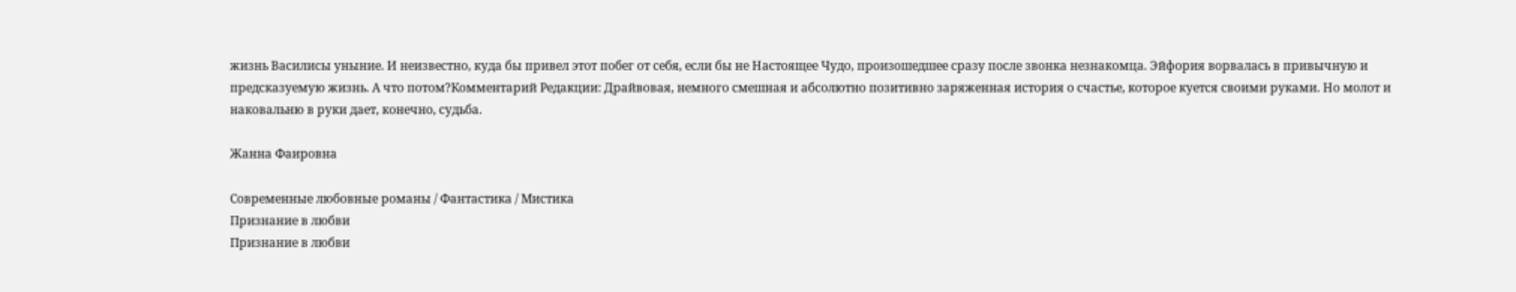жизнь Василисы уныние. И неизвестно, куда бы привел этот побег от себя, если бы не Настоящее Чудо, произошедшее сразу после звонка незнакомца. Эйфория ворвалась в привычную и предсказуемую жизнь. А что потом?Комментарий Редакции: Драйвовая, немного смешная и абсолютно позитивно заряженная история о счастье, которое куется своими руками. Но молот и наковальню в руки дает, конечно, судьба.

Жанна Фаировна

Современные любовные романы / Фантастика / Мистика
Признание в любви
Признание в любви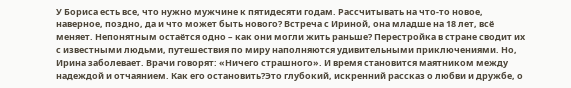У Бориса есть все, что нужно мужчине к пятидесяти годам. Рассчитывать на что-то новое, наверное, поздно, да и что может быть нового? Встреча с Ириной, она младше на 18 лет, всё меняет. Непонятным остаётся одно – как они могли жить раньше? Перестройка в стране сводит их с известными людьми, путешествия по миру наполняются удивительными приключениями. Но, Ирина заболевает. Врачи говорят: «Ничего страшного». И время становится маятником между надеждой и отчаянием. Как его остановить?Это глубокий, искренний рассказ о любви и дружбе, о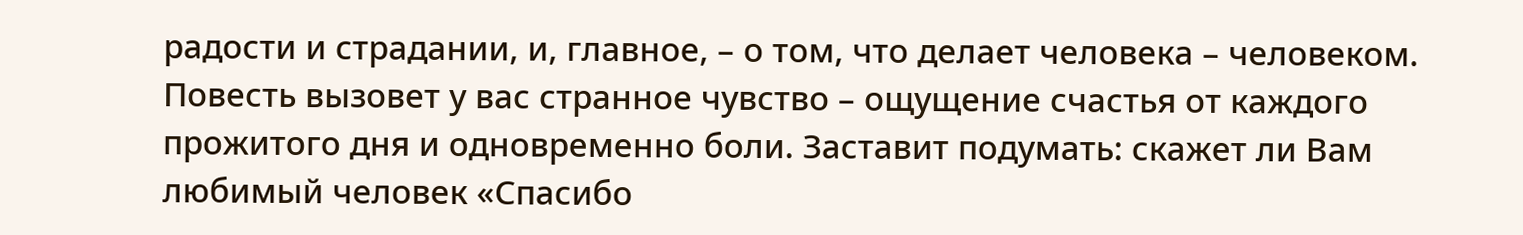радости и страдании, и, главное, – о том, что делает человека – человеком. Повесть вызовет у вас странное чувство – ощущение счастья от каждого прожитого дня и одновременно боли. Заставит подумать: скажет ли Вам любимый человек «Спасибо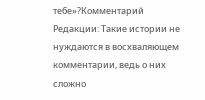тебе»?Комментарий Редакции: Такие истории не нуждаются в восхваляющем комментарии, ведь о них сложно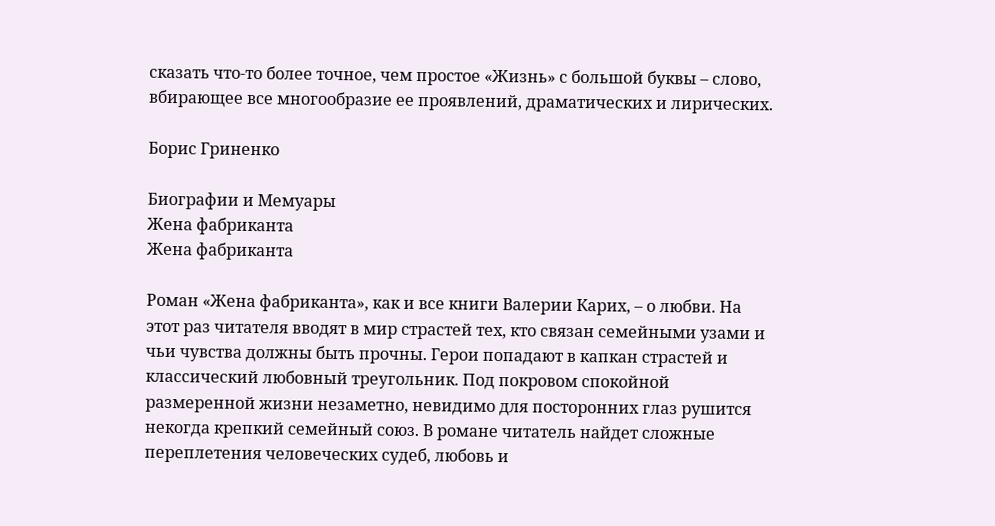сказать что-то более точное, чем простое «Жизнь» с большой буквы – слово, вбирающее все многообразие ее проявлений, драматических и лирических.

Борис Гриненко

Биографии и Мемуары
Жена фабриканта
Жена фабриканта

Роман «Жена фабриканта», как и все книги Валерии Карих, – о любви. На этот раз читателя вводят в мир страстей тех, кто связан семейными узами и чьи чувства должны быть прочны. Герои попадают в капкан страстей и классический любовный треугольник. Под покровом спокойной размеренной жизни незаметно, невидимо для посторонних глаз рушится некогда крепкий семейный союз. В романе читатель найдет сложные переплетения человеческих судеб, любовь и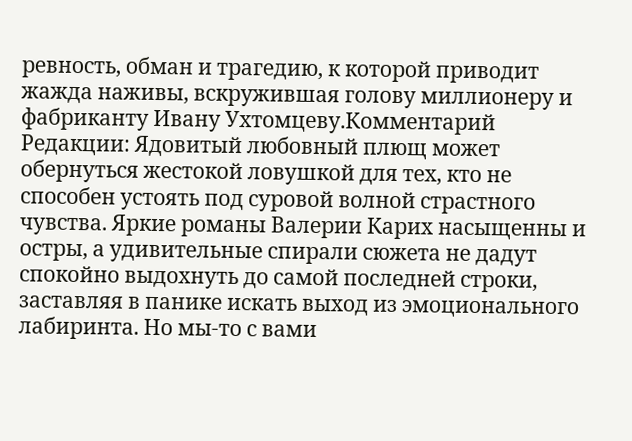ревность, обман и трагедию, к которой приводит жажда наживы, вскружившая голову миллионеру и фабриканту Ивану Ухтомцеву.Комментарий Редакции: Ядовитый любовный плющ может обернуться жестокой ловушкой для тех, кто не способен устоять под суровой волной страстного чувства. Яркие романы Валерии Карих насыщенны и остры, а удивительные спирали сюжета не дадут спокойно выдохнуть до самой последней строки, заставляя в панике искать выход из эмоционального лабиринта. Но мы-то с вами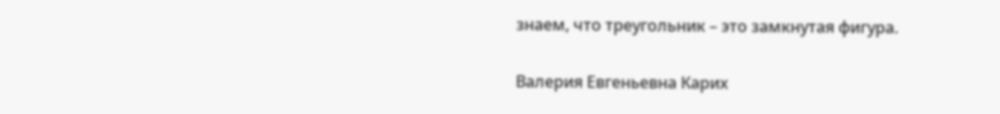знаем, что треугольник – это замкнутая фигура.

Валерия Евгеньевна Карих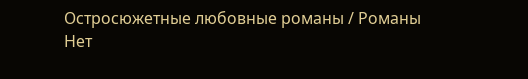Остросюжетные любовные романы / Романы
Нет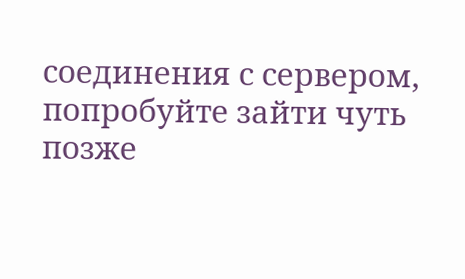соединения с сервером, попробуйте зайти чуть позже